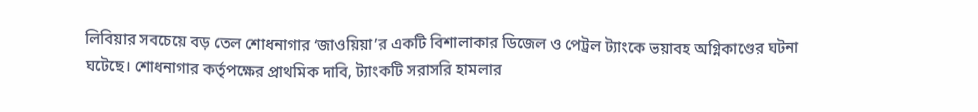লিবিয়ার সবচেয়ে বড় তেল শোধনাগার ‘জাওয়িয়া’র একটি বিশালাকার ডিজেল ও পেট্রল ট্যাংকে ভয়াবহ অগ্নিকাণ্ডের ঘটনা ঘটেছে। শোধনাগার কর্তৃপক্ষের প্রাথমিক দাবি, ট্যাংকটি সরাসরি হামলার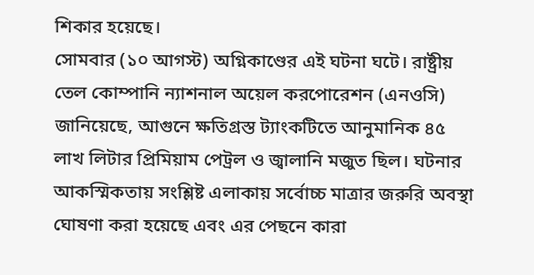শিকার হয়েছে।
সোমবার (১০ আগস্ট) অগ্নিকাণ্ডের এই ঘটনা ঘটে। রাষ্ট্রীয় তেল কোম্পানি ন্যাশনাল অয়েল করপোরেশন (এনওসি) জানিয়েছে, আগুনে ক্ষতিগ্রস্ত ট্যাংকটিতে আনুমানিক ৪৫ লাখ লিটার প্রিমিয়াম পেট্রল ও জ্বালানি মজুত ছিল। ঘটনার আকস্মিকতায় সংশ্লিষ্ট এলাকায় সর্বোচ্চ মাত্রার জরুরি অবস্থা ঘোষণা করা হয়েছে এবং এর পেছনে কারা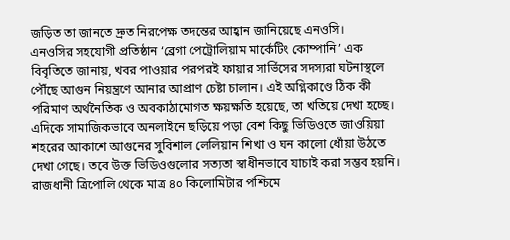জড়িত তা জানতে দ্রুত নিরপেক্ষ তদন্তের আহ্বান জানিয়েছে এনওসি।
এনওসির সহযোগী প্রতিষ্ঠান ‘ব্রেগা পেট্রোলিয়াম মার্কেটিং কোম্পানি’ এক বিবৃতিতে জানায়, খবর পাওয়ার পরপরই ফায়ার সার্ভিসের সদস্যরা ঘটনাস্থলে পৌঁছে আগুন নিয়ন্ত্রণে আনার আপ্রাণ চেষ্টা চালান। এই অগ্নিকাণ্ডে ঠিক কী পরিমাণ অর্থনৈতিক ও অবকাঠামোগত ক্ষয়ক্ষতি হয়েছে, তা খতিয়ে দেখা হচ্ছে।
এদিকে সামাজিকভাবে অনলাইনে ছড়িয়ে পড়া বেশ কিছু ভিডিওতে জাওয়িয়া শহরের আকাশে আগুনের সুবিশাল লেলিয়ান শিখা ও ঘন কালো ধোঁয়া উঠতে দেখা গেছে। তবে উক্ত ভিডিওগুলোর সত্যতা স্বাধীনভাবে যাচাই করা সম্ভব হয়নি।
রাজধানী ত্রিপোলি থেকে মাত্র ৪০ কিলোমিটার পশ্চিমে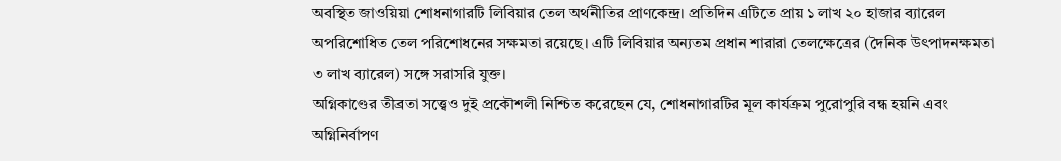অবস্থিত জাওয়িয়া শোধনাগারটি লিবিয়ার তেল অর্থনীতির প্রাণকেন্দ্র। প্রতিদিন এটিতে প্রায় ১ লাখ ২০ হাজার ব্যারেল অপরিশোধিত তেল পরিশোধনের সক্ষমতা রয়েছে। এটি লিবিয়ার অন্যতম প্রধান শারারা তেলক্ষেত্রের (দৈনিক উৎপাদনক্ষমতা ৩ লাখ ব্যারেল) সঙ্গে সরাসরি যুক্ত।
অগ্নিকাণ্ডের তীব্রতা সত্ত্বেও দুই প্রকৌশলী নিশ্চিত করেছেন যে, শোধনাগারটির মূল কার্যক্রম পুরোপুরি বন্ধ হয়নি এবং অগ্নিনির্বাপণ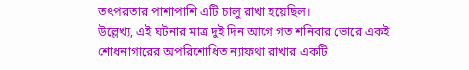তৎপরতার পাশাপাশি এটি চালু রাখা হয়েছিল।
উল্লেখ্য, এই ঘটনার মাত্র দুই দিন আগে গত শনিবার ভোরে একই শোধনাগারের অপরিশোধিত ন্যাফথা রাখার একটি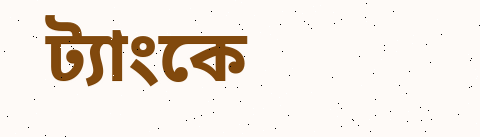ট্যাংকে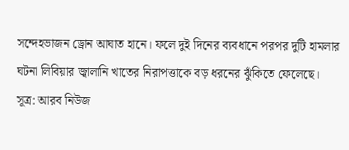সন্দেহভাজন ড্রোন আঘাত হানে। ফলে দুই দিনের ব্যবধানে পরপর দুটি হামলার ঘটনা লিবিয়ার জ্বালানি খাতের নিরাপত্তাকে বড় ধরনের ঝুঁকিতে ফেলেছে।
সূত্র: আরব নিউজ